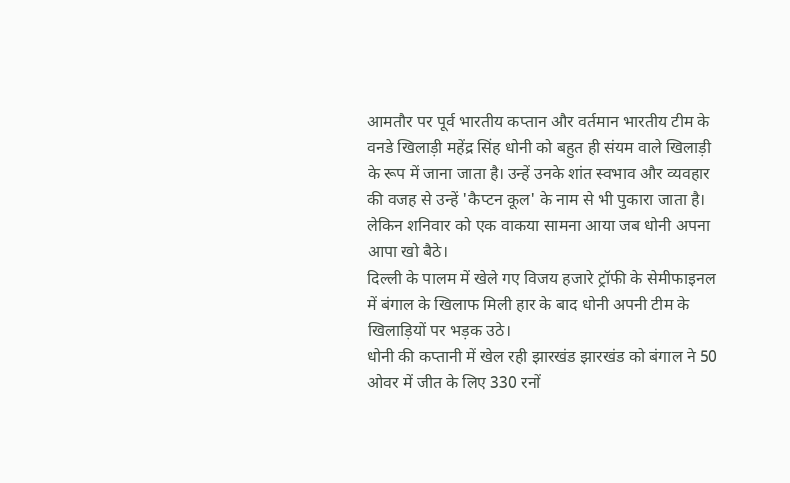आमतौर पर पूर्व भारतीय कप्तान और वर्तमान भारतीय टीम के वनडे खिलाड़ी महेंद्र सिंह धोनी को बहुत ही संयम वाले खिलाड़ी के रूप में जाना जाता है। उन्हें उनके शांत स्वभाव और व्यवहार की वजह से उन्हें 'कैप्टन कूल' के नाम से भी पुकारा जाता है। लेकिन शनिवार को एक वाकया सामना आया जब धोनी अपना आपा खो बैठे।
दिल्ली के पालम में खेले गए विजय हजारे ट्रॉफी के सेमीफाइनल में बंगाल के खिलाफ मिली हार के बाद धोनी अपनी टीम के खिलाड़ियों पर भड़क उठे।
धोनी की कप्तानी में खेल रही झारखंड झारखंड को बंगाल ने 50 ओवर में जीत के लिए 330 रनों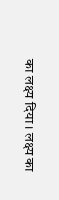का लक्ष्य दिया। लक्ष्य का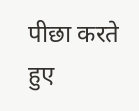पीछा करते हुए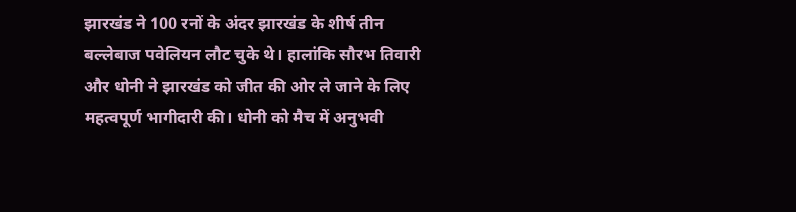झारखंड ने 100 रनों के अंदर झारखंड के शीर्ष तीन बल्लेबाज पवेलियन लौट चुके थे। हालांकि सौरभ तिवारी और धोनी ने झारखंड को जीत की ओर ले जाने के लिए महत्वपूर्ण भागीदारी की। धोनी को मैच में अनुभवी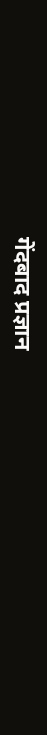गेंदबाद प्रज्ञान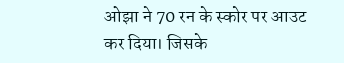ओझा ने 70 रन के स्कोर पर आउट कर दिया। जिसके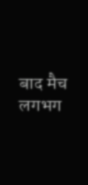बाद मैच लगभग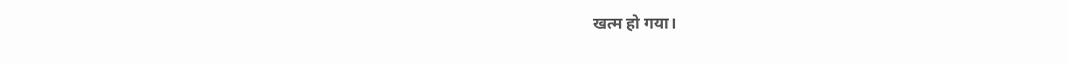खत्म हो गया।